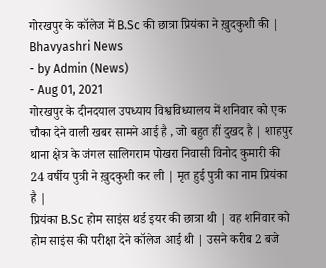गोरखपुर के कॉलेज में B.Sc की छात्रा प्रियंका ने ख़ुदकुशी की | Bhavyashri News
- by Admin (News)
- Aug 01, 2021
गोरखपुर के दीनदयाल उपध्याय विश्वविध्यालय में शनिवार को एक चौका देने वाली खबर सामने आई है , जो बहुत हीं दुखद है | शाहपुर थाना क्षेत्र के जंगल सालिगराम पोखरा निवासी विनोद कुमारी की 24 वर्षीय पुत्री ने ख़ुदकुशी कर ली | मृत हुई पुत्री का नाम प्रियंका है |
प्रियंका B.Sc होम साइंस थर्ड इयर की छात्रा थी | वह शनिवार को होम साइंस की परीक्षा देने कॉलेज आई थी | उसने करीब 2 बजे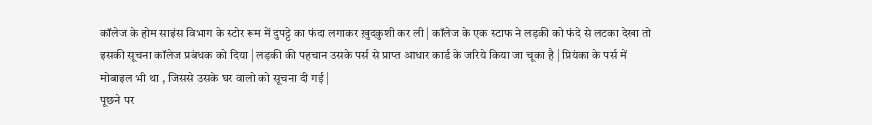कॉलेज के होम साइंस विभाग के स्टोर रूम में दुपट्टे का फंदा लगाकर ख़ुदकुशी कर ली | कॉलेज के एक स्टाफ ने लड़की को फंदे से लटका देखा तो इसकी सूचना कॉलेज प्रबंधक को दिया | लड़की की पहचान उसके पर्स से प्राप्त आधार कार्ड के जरिये किया जा चूका है | प्रियंका के पर्स में मोबाइल भी था , जिससे उसके घर वालो को सूचना दी गई |
पूछने पर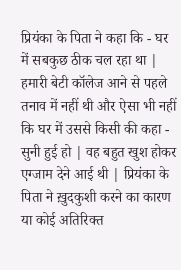प्रियंका के पिता ने कहा कि - घर में सबकुछ ठीक चल रहा था | हमारी बेटी कॉलेज आने से पहले तनाव में नहीं थी और ऐसा भी नहीं कि घर में उससे किसी की कहा - सुनी हुई हो | वह बहुत खुश होकर एग्जाम देने आई थी | प्रियंका के पिता ने ख़ुदकुशी करने का कारण या कोई अतिरिक्त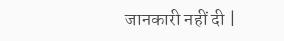जानकारी नहीं दी |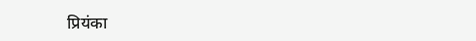प्रियंका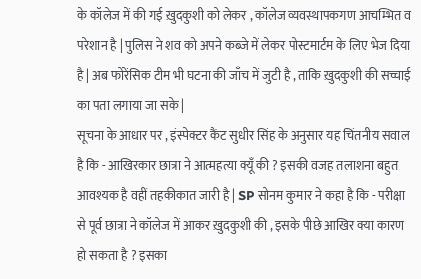के कॉलेज में की गई ख़ुदकुशी को लेकर , कॉलेज व्यवस्थापकगण आचम्भित व परेशान है | पुलिस ने शव को अपने कब्जे में लेकर पोस्टमार्टम के लिए भेज दिया है | अब फोरेंसिक टीम भी घटना की जाँच में जुटी है , ताकि ख़ुदकुशी की सच्चाई का पता लगाया जा सके |
सूचना के आधार पर , इंस्पेक्टर कैंट सुधीर सिंह के अनुसार यह चिंतनीय सवाल है कि - आखिरकार छात्रा ने आत्महत्या क्यूँ की ? इसकी वजह तलाशना बहुत आवश्यक है वहीं तहकीकात जारी है | SP सोनम कुमार ने कहा है कि - परीक्षा से पूर्व छात्रा ने कॉलेज में आकर ख़ुदकुशी की , इसके पीछे आखिर क्या कारण हो सकता है ? इसका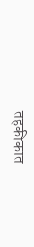तहकीकात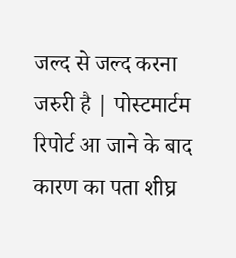जल्द से जल्द करना जरुरी है | पोस्टमार्टम रिपोर्ट आ जाने के बाद कारण का पता शीघ्र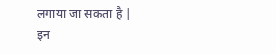लगाया जा सकता है |
इन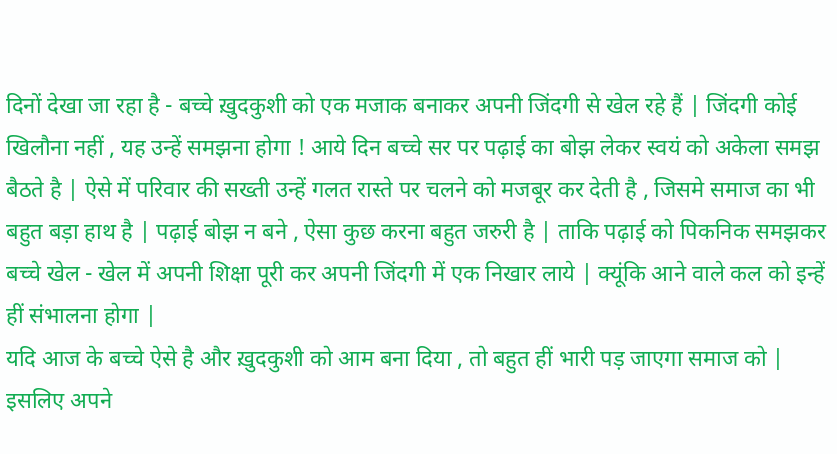दिनों देखा जा रहा है - बच्चे ख़ुदकुशी को एक मजाक बनाकर अपनी जिंदगी से खेल रहे हैं | जिंदगी कोई खिलौना नहीं , यह उन्हें समझना होगा ! आये दिन बच्चे सर पर पढ़ाई का बोझ लेकर स्वयं को अकेला समझ बैठते है | ऐसे में परिवार की सख्ती उन्हें गलत रास्ते पर चलने को मजबूर कर देती है , जिसमे समाज का भी बहुत बड़ा हाथ है | पढ़ाई बोझ न बने , ऐसा कुछ करना बहुत जरुरी है | ताकि पढ़ाई को पिकनिक समझकर बच्चे खेल - खेल में अपनी शिक्षा पूरी कर अपनी जिंदगी में एक निखार लाये | क्यूंकि आने वाले कल को इन्हें हीं संभालना होगा |
यदि आज के बच्चे ऐसे है और ख़ुदकुशी को आम बना दिया , तो बहुत हीं भारी पड़ जाएगा समाज को | इसलिए अपने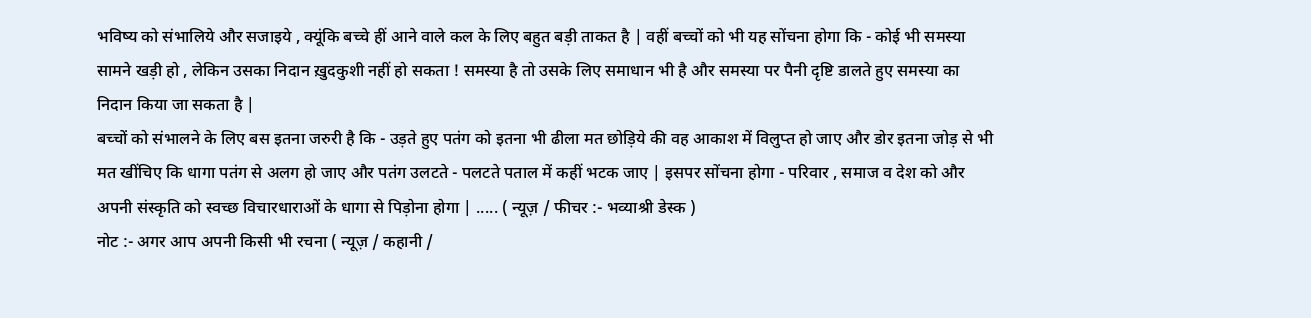भविष्य को संभालिये और सजाइये , क्यूंकि बच्चे हीं आने वाले कल के लिए बहुत बड़ी ताकत है | वहीं बच्चों को भी यह सोंचना होगा कि - कोई भी समस्या सामने खड़ी हो , लेकिन उसका निदान ख़ुदकुशी नहीं हो सकता ! समस्या है तो उसके लिए समाधान भी है और समस्या पर पैनी दृष्टि डालते हुए समस्या का निदान किया जा सकता है |
बच्चों को संभालने के लिए बस इतना जरुरी है कि - उड़ते हुए पतंग को इतना भी ढीला मत छोड़िये की वह आकाश में विलुप्त हो जाए और डोर इतना जोड़ से भी मत खींचिए कि धागा पतंग से अलग हो जाए और पतंग उलटते - पलटते पताल में कहीं भटक जाए | इसपर सोंचना होगा - परिवार , समाज व देश को और अपनी संस्कृति को स्वच्छ विचारधाराओं के धागा से पिड़ोना होगा | ..... ( न्यूज़ / फीचर :- भव्याश्री डेस्क )
नोट :- अगर आप अपनी किसी भी रचना ( न्यूज़ / कहानी /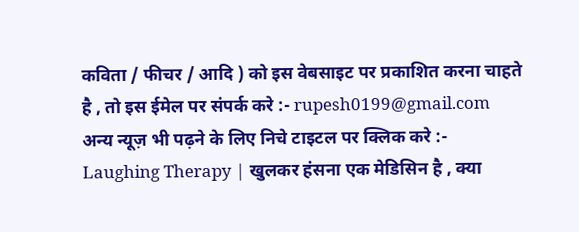कविता / फीचर / आदि ) को इस वेबसाइट पर प्रकाशित करना चाहते है , तो इस ईमेल पर संपर्क करे :- rupesh0199@gmail.com
अन्य न्यूज़ भी पढ़ने के लिए निचे टाइटल पर क्लिक करे :-
Laughing Therapy | खुलकर हंसना एक मेडिसिन है , क्या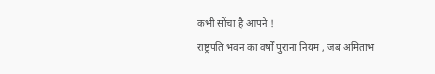कभी सोंचा है आपने !
राष्ट्रपति भवन का वर्षों पुराना नियम , जब अमिताभ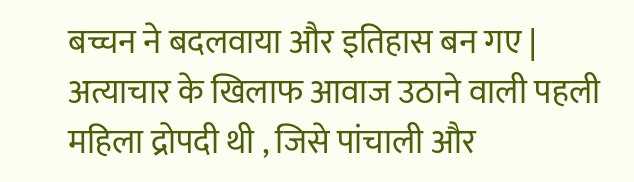बच्चन ने बदलवाया और इतिहास बन गए |
अत्याचार के खिलाफ आवाज उठाने वाली पहली महिला द्रोपदी थी , जिसे पांचाली और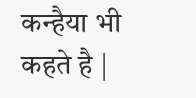कन्हैया भी कहते है |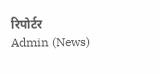रिपोर्टर
Admin (News)